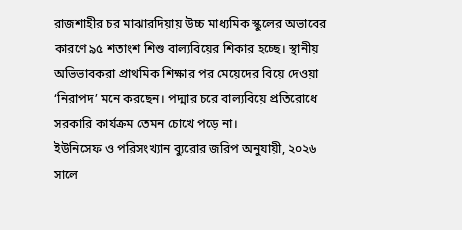রাজশাহীর চর মাঝারদিয়ায় উচ্চ মাধ্যমিক স্কুলের অভাবের কারণে ৯৫ শতাংশ শিশু বাল্যবিয়ের শিকার হচ্ছে। স্থানীয় অভিভাবকরা প্রাথমিক শিক্ষার পর মেয়েদের বিয়ে দেওয়া ‘নিরাপদ’ মনে করছেন। পদ্মার চরে বাল্যবিয়ে প্রতিরোধে সরকারি কার্যক্রম তেমন চোখে পড়ে না।
ইউনিসেফ ও পরিসংখ্যান ব্যুরোর জরিপ অনুযায়ী, ২০২৬ সালে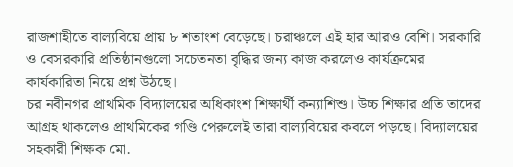রাজশাহীতে বাল্যবিয়ে প্রায় ৮ শতাংশ বেড়েছে। চরাঞ্চলে এই হার আরও বেশি। সরকারি ও বেসরকারি প্রতিষ্ঠানগুলো সচেতনতা বৃদ্ধির জন্য কাজ করলেও কার্যক্রমের কার্যকারিতা নিয়ে প্রশ্ন উঠছে।
চর নবীনগর প্রাথমিক বিদ্যালয়ের অধিকাংশ শিক্ষার্থী কন্যাশিশু। উচ্চ শিক্ষার প্রতি তাদের আগ্রহ থাকলেও প্রাথমিকের গণ্ডি পেরুলেই তারা বাল্যবিয়ের কবলে পড়ছে। বিদ্যালয়ের সহকারী শিক্ষক মো.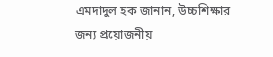এমদাদুল হক জানান, উচ্চশিক্ষার জন্য প্রয়োজনীয়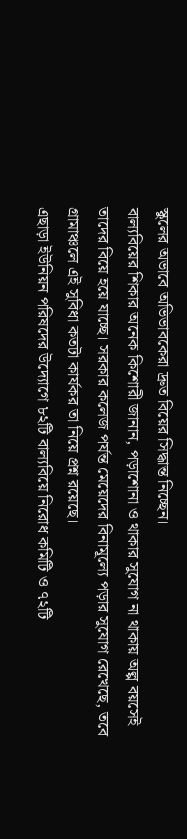স্কুলের অভাবে অভিভাবকেরা দ্রুত বিয়ের সিদ্ধান্ত নিচ্ছেন।
বাল্যবিয়ের শিকার অনেক কিশোরী জানান, পড়াশোনা ও থাকার সুযোগ না থাকায় অল্প বয়সেই তাদের বিয়ে হয়ে যাচ্ছে। সরকার কলেজ পর্যন্ত মেয়েদের বিনামূল্যে পড়ার সুযোগ রেখেছে, তবে গ্রামাঞ্চলে এই সুবিধা কতটা কার্যকর তা নিয়ে প্রশ্ন রয়েছে।
এছাড়া ইউনিয়ন পরিষদের উদ্যোগে ৮২টি বাল্যবিয়ে নিরোধ কমিটি ও ৭২টি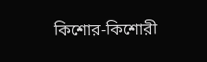কিশোর-কিশোরী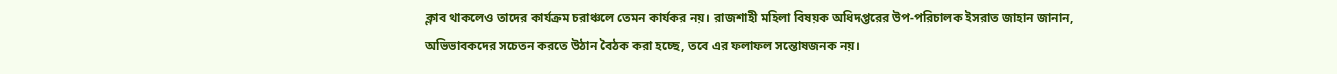ক্লাব থাকলেও তাদের কার্যক্রম চরাঞ্চলে তেমন কার্যকর নয়। রাজশাহী মহিলা বিষয়ক অধিদপ্তরের উপ-পরিচালক ইসরাত জাহান জানান, অভিভাবকদের সচেতন করতে উঠান বৈঠক করা হচ্ছে, তবে এর ফলাফল সন্তোষজনক নয়।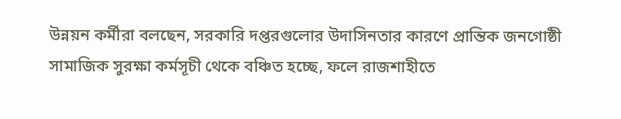উন্নয়ন কর্মীরা বলছেন, সরকারি দপ্তরগুলোর উদাসিনতার কারণে প্রান্তিক জনগোষ্ঠী সামাজিক সুরক্ষা কর্মসূচী থেকে বঞ্চিত হচ্ছে, ফলে রাজশাহীতে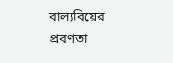বাল্যবিয়ের প্রবণতা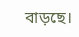বাড়ছে।